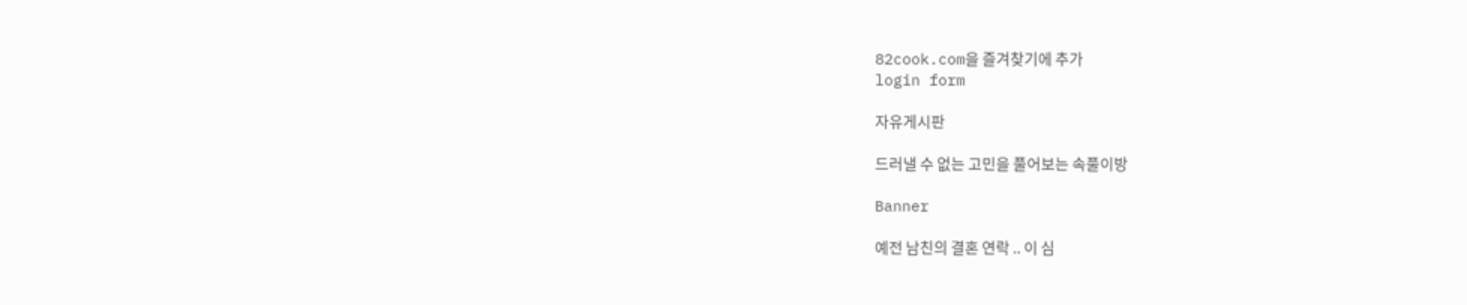82cook.com을 즐겨찾기에 추가
login form

자유게시판

드러낼 수 없는 고민을 풀어보는 속풀이방

Banner

예전 남친의 결혼 연락 .. 이 심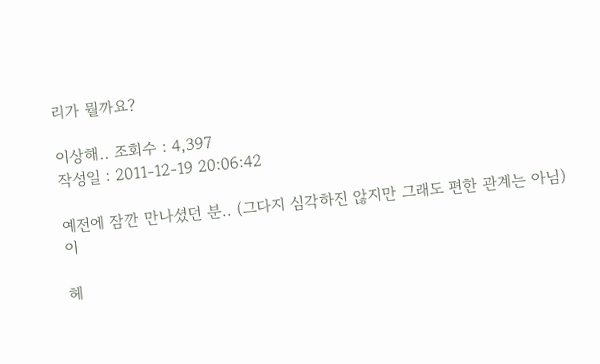리가 뭘까요?

이상해.. 조회수 : 4,397
작성일 : 2011-12-19 20:06:42

예전에 잠깐 만나셨던 분.. (그다지 심각하진 않지만 그래도 편한 관계는 아님)이

헤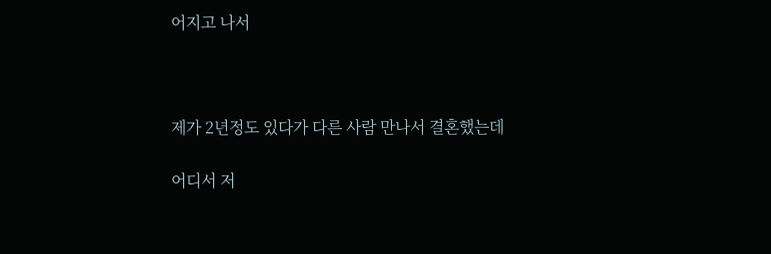어지고 나서



제가 2년정도 있다가 다른 사람 만나서 결혼했는데

어디서 저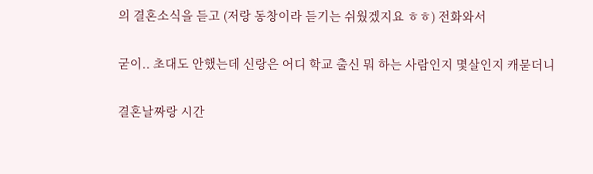의 결혼소식을 듣고 (저랑 동창이라 듣기는 쉬웠겠지요 ㅎㅎ) 전화와서

굳이.. 초대도 안했는데 신랑은 어디 학교 출신 뭐 하는 사람인지 몇살인지 캐묻더니

결혼날짜랑 시간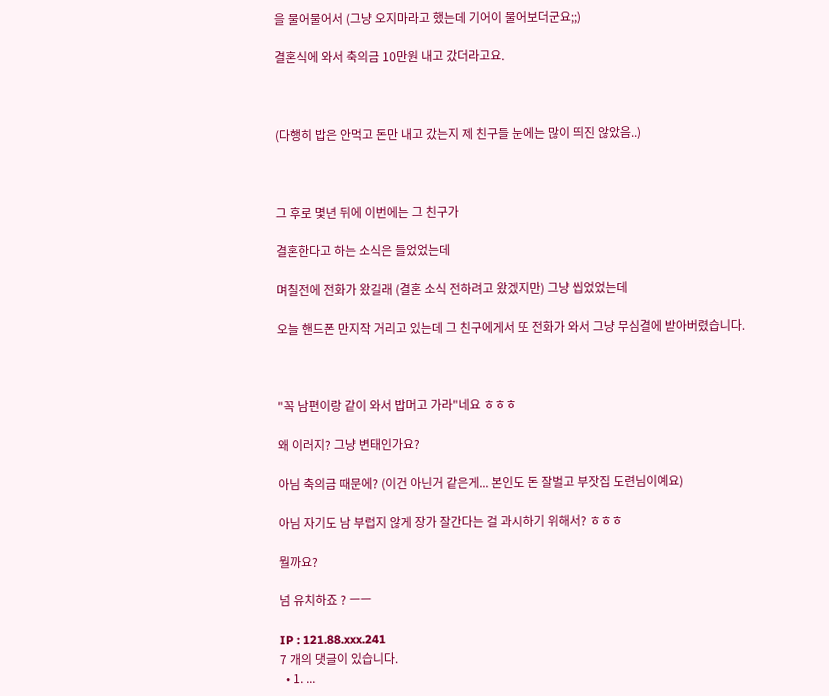을 물어물어서 (그냥 오지마라고 했는데 기어이 물어보더군요;;)

결혼식에 와서 축의금 10만원 내고 갔더라고요.



(다행히 밥은 안먹고 돈만 내고 갔는지 제 친구들 눈에는 많이 띄진 않았음..)



그 후로 몇년 뒤에 이번에는 그 친구가

결혼한다고 하는 소식은 들었었는데

며칠전에 전화가 왔길래 (결혼 소식 전하려고 왔겠지만) 그냥 씹었었는데

오늘 핸드폰 만지작 거리고 있는데 그 친구에게서 또 전화가 와서 그냥 무심결에 받아버렸습니다.



"꼭 남편이랑 같이 와서 밥머고 가라"네요 ㅎㅎㅎ

왜 이러지? 그냥 변태인가요?

아님 축의금 때문에? (이건 아닌거 같은게... 본인도 돈 잘벌고 부잣집 도련님이예요)

아님 자기도 남 부럽지 않게 장가 잘간다는 걸 과시하기 위해서? ㅎㅎㅎ

뭘까요?

넘 유치하죠 ? ㅡㅡ

IP : 121.88.xxx.241
7 개의 댓글이 있습니다.
  • 1. ...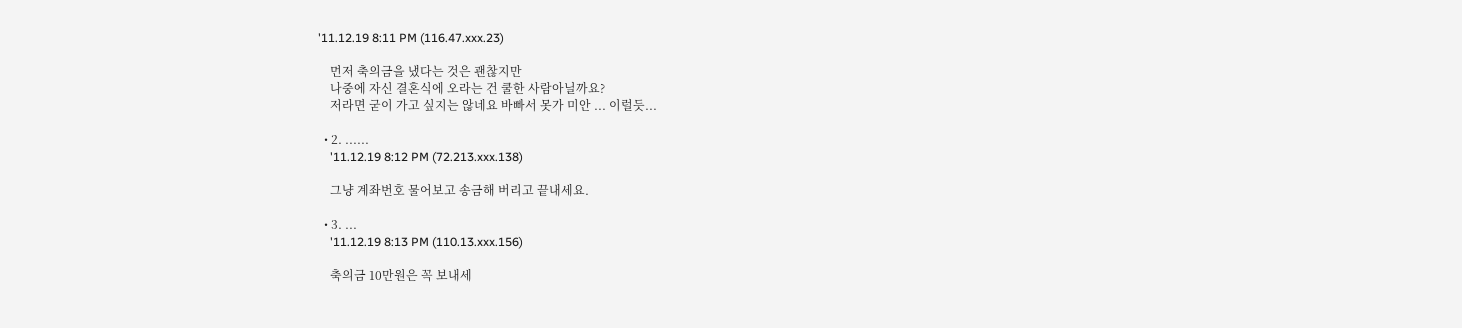'11.12.19 8:11 PM (116.47.xxx.23)

    먼저 축의금을 냈다는 것은 괜찮지만
    나중에 자신 결혼식에 오라는 건 쿨한 사람아닐까요?
    저라면 굳이 가고 싶지는 않네요 바빠서 못가 미안 ... 이럴듯...

  • 2. ......
    '11.12.19 8:12 PM (72.213.xxx.138)

    그냥 계좌번호 물어보고 송금해 버리고 끝내세요.

  • 3. ...
    '11.12.19 8:13 PM (110.13.xxx.156)

    축의금 10만원은 꼭 보내세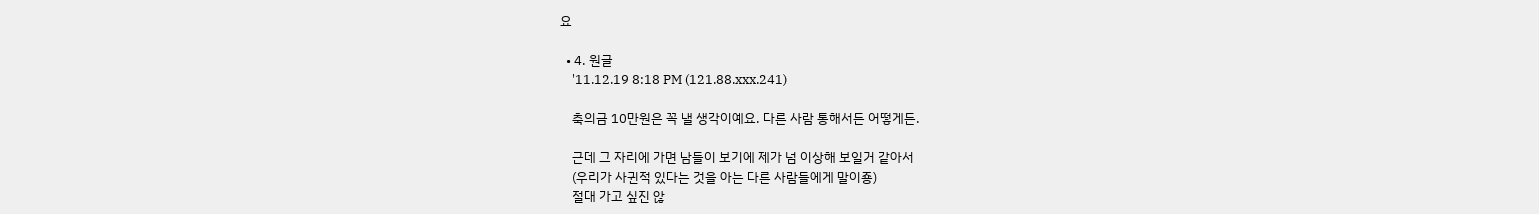요

  • 4. 원글
    '11.12.19 8:18 PM (121.88.xxx.241)

    축의금 10만원은 꼭 낼 생각이예요. 다른 사람 통해서든 어떻게든.

    근데 그 자리에 가면 남들이 보기에 제가 넘 이상해 보일거 같아서
    (우리가 사귄적 있다는 것을 아는 다른 사람들에게 말이죵)
    절대 가고 싶진 않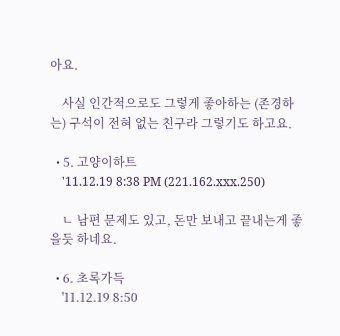아요.

    사실 인간적으로도 그렇게 좋아하는 (존경하는) 구석이 전혀 없는 친구라 그렇기도 하고요.

  • 5. 고양이하트
    '11.12.19 8:38 PM (221.162.xxx.250)

    ㄴ 남편 문제도 있고, 돈만 보내고 끝내는게 좋을듯 하네요.

  • 6. 초록가득
    '11.12.19 8:50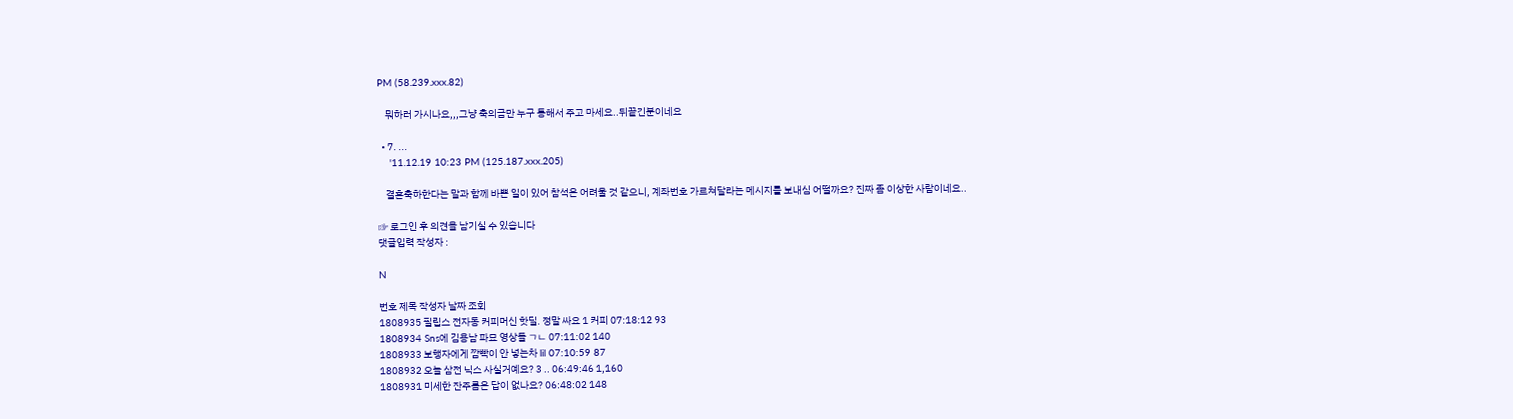PM (58.239.xxx.82)

    뭐하러 가시나요,,,그냥 축의금만 누구 통해서 주고 마세요..뒤끝긴분이네요

  • 7. ...
    '11.12.19 10:23 PM (125.187.xxx.205)

    결혼축하한다는 말과 함께 바쁜 일이 있어 참석은 어려울 것 같으니, 계좌번호 가르쳐달라는 메시지를 보내심 어떨까요? 진짜 좀 이상한 사람이네요..

☞ 로그인 후 의견을 남기실 수 있습니다
댓글입력 작성자 :

N

번호 제목 작성자 날짜 조회
1808935 필립스 전자동 커피머신 핫딜. 정말 싸요 1 커피 07:18:12 93
1808934 Sns에 김용남 파묘 영상들 ㄱㄴ 07:11:02 140
1808933 보행자에게 깜빡이 안 넣는차 lil 07:10:59 87
1808932 오늘 삼전 닉스 사실거예요? 3 .. 06:49:46 1,160
1808931 미세한 잔주름은 답이 없나요? 06:48:02 148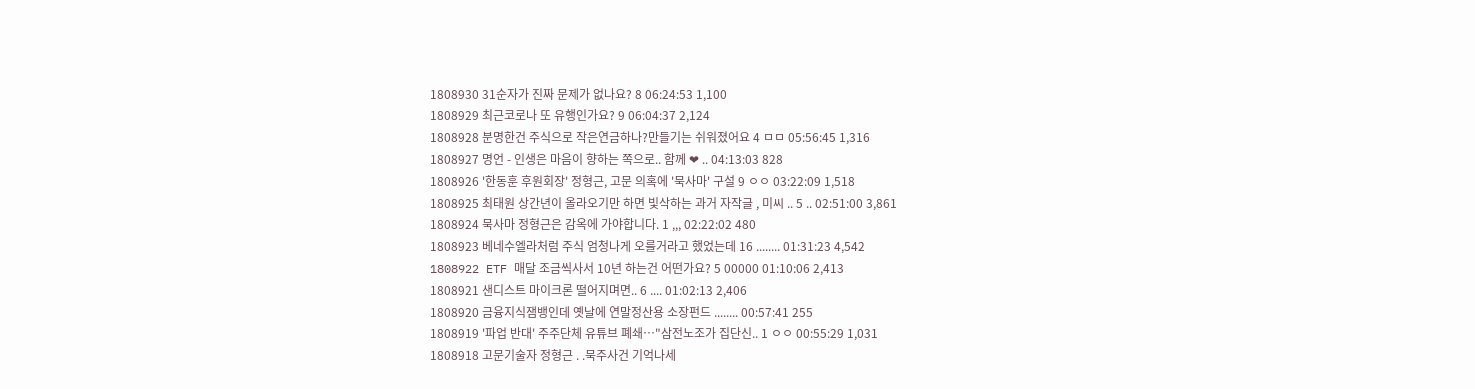1808930 31순자가 진짜 문제가 없나요? 8 06:24:53 1,100
1808929 최근코로나 또 유행인가요? 9 06:04:37 2,124
1808928 분명한건 주식으로 작은연금하나?만들기는 쉬워졌어요 4 ㅁㅁ 05:56:45 1,316
1808927 명언 - 인생은 마음이 향하는 쪽으로.. 함께 ❤ .. 04:13:03 828
1808926 '한동훈 후원회장' 정형근, 고문 의혹에 '묵사마' 구설 9 ㅇㅇ 03:22:09 1,518
1808925 최태원 상간년이 올라오기만 하면 빛삭하는 과거 자작글 , 미씨 .. 5 .. 02:51:00 3,861
1808924 묵사마 정형근은 감옥에 가야합니다. 1 ,,, 02:22:02 480
1808923 베네수엘라처럼 주식 엄청나게 오를거라고 했었는데 16 ........ 01:31:23 4,542
1808922 ETF 매달 조금씩사서 10년 하는건 어떤가요? 5 00000 01:10:06 2,413
1808921 샌디스트 마이크론 떨어지며면.. 6 .... 01:02:13 2,406
1808920 금융지식잼뱅인데 옛날에 연말정산용 소장펀드 ........ 00:57:41 255
1808919 '파업 반대' 주주단체 유튜브 폐쇄…"삼전노조가 집단신.. 1 ㅇㅇ 00:55:29 1,031
1808918 고문기술자 정형근 . .묵주사건 기억나세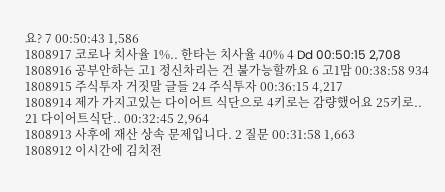요? 7 00:50:43 1,586
1808917 코로나 치사율 1%.. 한타는 치사율 40% 4 Dd 00:50:15 2,708
1808916 공부안하는 고1 정신차리는 건 불가능할까요 6 고1맘 00:38:58 934
1808915 주식투자 거짓말 글들 24 주식투자 00:36:15 4,217
1808914 제가 가지고있는 다이어트 식단으로 4키로는 감량했어요 25키로.. 21 다이어트식단.. 00:32:45 2,964
1808913 사후에 재산 상속 문제입니다. 2 질문 00:31:58 1,663
1808912 이시간에 김치전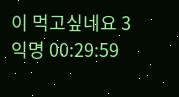이 먹고싶네요 3 익명 00:29:59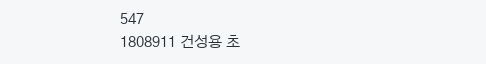547
1808911 건성용 초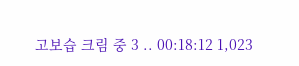고보습 크림 중 3 .. 00:18:12 1,023